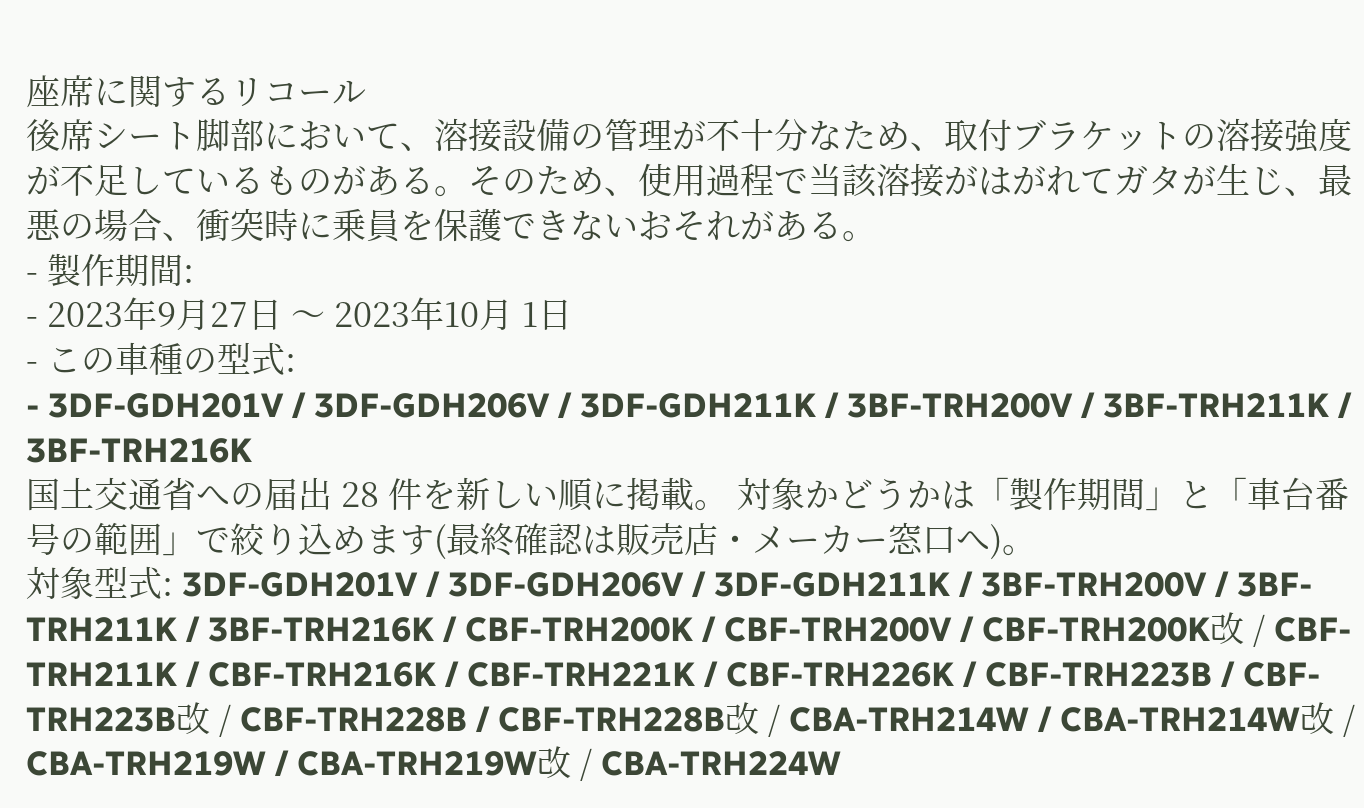座席に関するリコール
後席シート脚部において、溶接設備の管理が不十分なため、取付ブラケットの溶接強度が不足しているものがある。そのため、使用過程で当該溶接がはがれてガタが生じ、最悪の場合、衝突時に乗員を保護できないおそれがある。
- 製作期間:
- 2023年9月27日 〜 2023年10月 1日
- この車種の型式:
- 3DF-GDH201V / 3DF-GDH206V / 3DF-GDH211K / 3BF-TRH200V / 3BF-TRH211K / 3BF-TRH216K
国土交通省への届出 28 件を新しい順に掲載。 対象かどうかは「製作期間」と「車台番号の範囲」で絞り込めます(最終確認は販売店・メーカー窓口へ)。
対象型式: 3DF-GDH201V / 3DF-GDH206V / 3DF-GDH211K / 3BF-TRH200V / 3BF-TRH211K / 3BF-TRH216K / CBF-TRH200K / CBF-TRH200V / CBF-TRH200K改 / CBF-TRH211K / CBF-TRH216K / CBF-TRH221K / CBF-TRH226K / CBF-TRH223B / CBF-TRH223B改 / CBF-TRH228B / CBF-TRH228B改 / CBA-TRH214W / CBA-TRH214W改 / CBA-TRH219W / CBA-TRH219W改 / CBA-TRH224W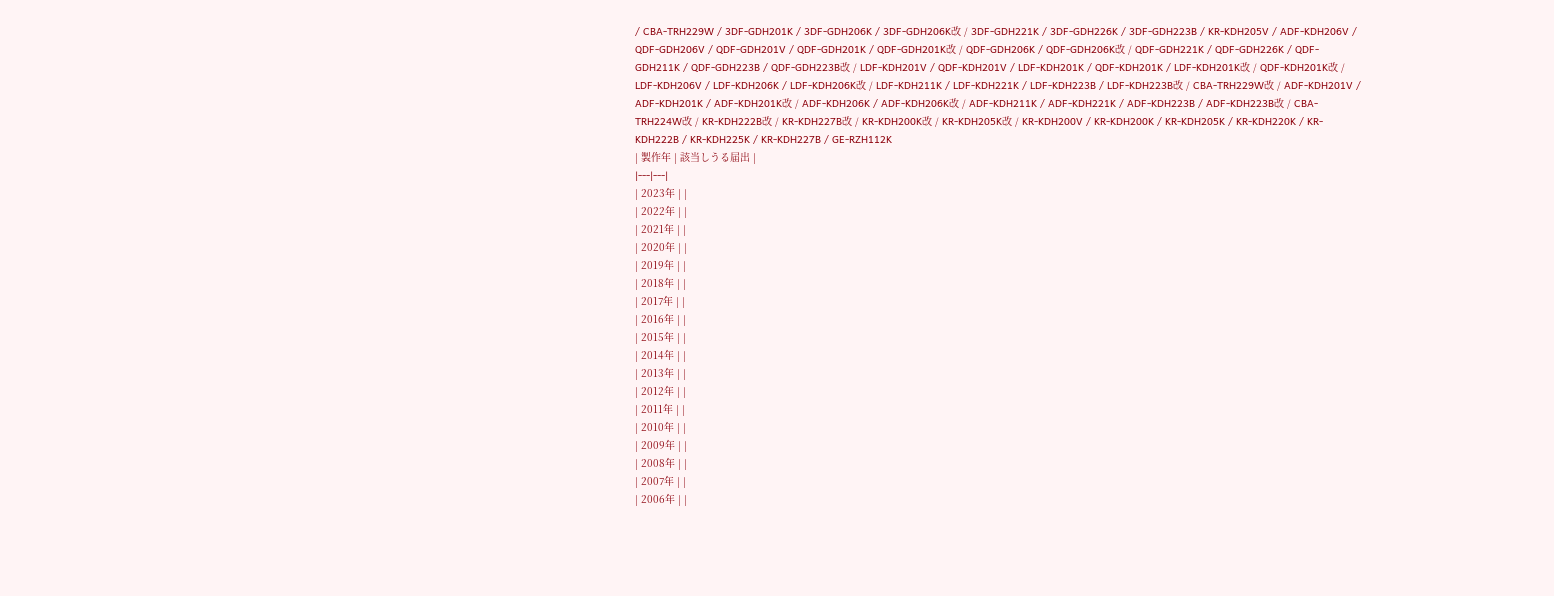/ CBA-TRH229W / 3DF-GDH201K / 3DF-GDH206K / 3DF-GDH206K改 / 3DF-GDH221K / 3DF-GDH226K / 3DF-GDH223B / KR-KDH205V / ADF-KDH206V / QDF-GDH206V / QDF-GDH201V / QDF-GDH201K / QDF-GDH201K改 / QDF-GDH206K / QDF-GDH206K改 / QDF-GDH221K / QDF-GDH226K / QDF-GDH211K / QDF-GDH223B / QDF-GDH223B改 / LDF-KDH201V / QDF-KDH201V / LDF-KDH201K / QDF-KDH201K / LDF-KDH201K改 / QDF-KDH201K改 / LDF-KDH206V / LDF-KDH206K / LDF-KDH206K改 / LDF-KDH211K / LDF-KDH221K / LDF-KDH223B / LDF-KDH223B改 / CBA-TRH229W改 / ADF-KDH201V / ADF-KDH201K / ADF-KDH201K改 / ADF-KDH206K / ADF-KDH206K改 / ADF-KDH211K / ADF-KDH221K / ADF-KDH223B / ADF-KDH223B改 / CBA-TRH224W改 / KR-KDH222B改 / KR-KDH227B改 / KR-KDH200K改 / KR-KDH205K改 / KR-KDH200V / KR-KDH200K / KR-KDH205K / KR-KDH220K / KR-KDH222B / KR-KDH225K / KR-KDH227B / GE-RZH112K
| 製作年 | 該当しうる届出 |
|---|---|
| 2023年 | |
| 2022年 | |
| 2021年 | |
| 2020年 | |
| 2019年 | |
| 2018年 | |
| 2017年 | |
| 2016年 | |
| 2015年 | |
| 2014年 | |
| 2013年 | |
| 2012年 | |
| 2011年 | |
| 2010年 | |
| 2009年 | |
| 2008年 | |
| 2007年 | |
| 2006年 | |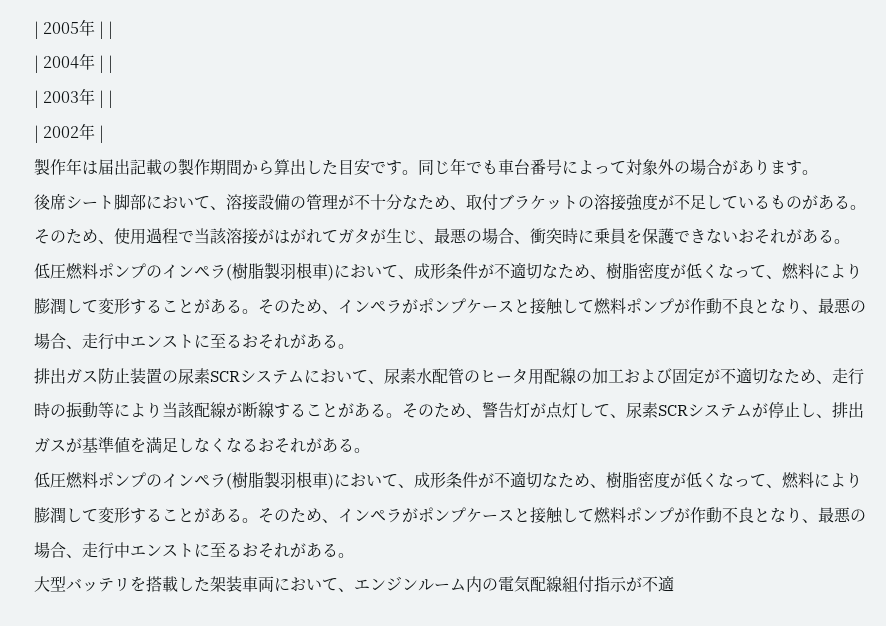| 2005年 | |
| 2004年 | |
| 2003年 | |
| 2002年 |
製作年は届出記載の製作期間から算出した目安です。同じ年でも車台番号によって対象外の場合があります。
後席シート脚部において、溶接設備の管理が不十分なため、取付ブラケットの溶接強度が不足しているものがある。そのため、使用過程で当該溶接がはがれてガタが生じ、最悪の場合、衝突時に乗員を保護できないおそれがある。
低圧燃料ポンプのインペラ(樹脂製羽根車)において、成形条件が不適切なため、樹脂密度が低くなって、燃料により膨潤して変形することがある。そのため、インペラがポンプケースと接触して燃料ポンプが作動不良となり、最悪の場合、走行中エンストに至るおそれがある。
排出ガス防止装置の尿素SCRシステムにおいて、尿素水配管のヒータ用配線の加工および固定が不適切なため、走行時の振動等により当該配線が断線することがある。そのため、警告灯が点灯して、尿素SCRシステムが停止し、排出ガスが基準値を満足しなくなるおそれがある。
低圧燃料ポンプのインペラ(樹脂製羽根車)において、成形条件が不適切なため、樹脂密度が低くなって、燃料により膨潤して変形することがある。そのため、インペラがポンプケースと接触して燃料ポンプが作動不良となり、最悪の場合、走行中エンストに至るおそれがある。
大型バッテリを搭載した架装車両において、エンジンルーム内の電気配線組付指示が不適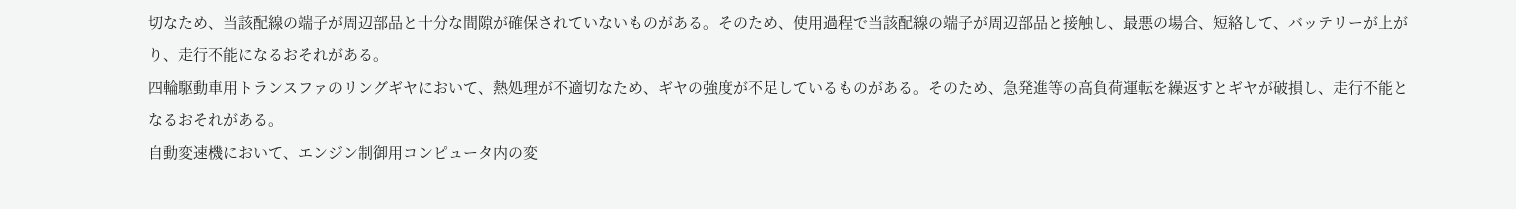切なため、当該配線の端子が周辺部品と十分な間隙が確保されていないものがある。そのため、使用過程で当該配線の端子が周辺部品と接触し、最悪の場合、短絡して、バッテリーが上がり、走行不能になるおそれがある。
四輪駆動車用トランスファのリングギヤにおいて、熱処理が不適切なため、ギヤの強度が不足しているものがある。そのため、急発進等の高負荷運転を繰返すとギヤが破損し、走行不能となるおそれがある。
自動変速機において、エンジン制御用コンピュータ内の変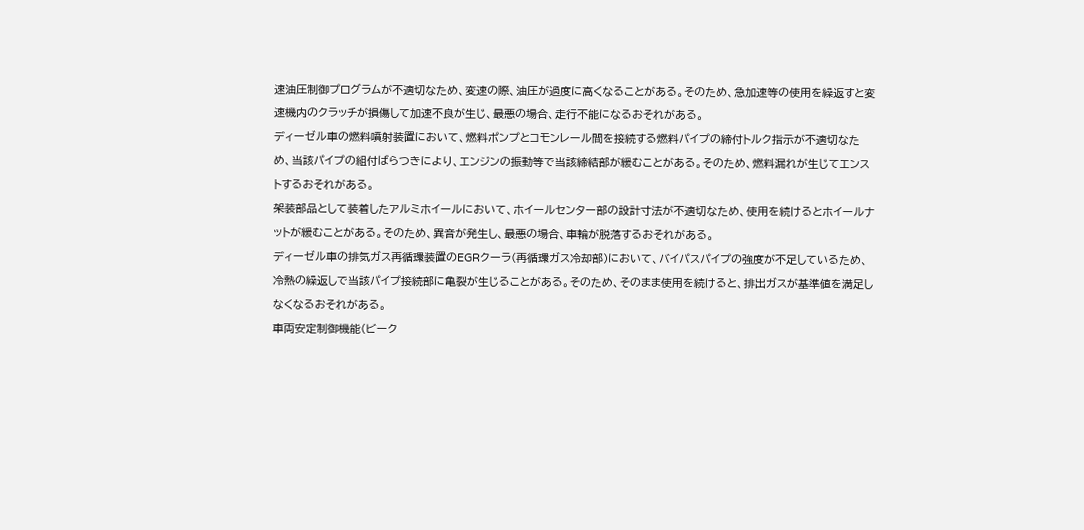速油圧制御プログラムが不適切なため、変速の際、油圧が過度に高くなることがある。そのため、急加速等の使用を繰返すと変速機内のクラッチが損傷して加速不良が生じ、最悪の場合、走行不能になるおそれがある。
ディーゼル車の燃料噴射装置において、燃料ポンプとコモンレール間を接続する燃料パイプの締付トルク指示が不適切なため、当該パイプの組付ばらつきにより、エンジンの振動等で当該締結部が緩むことがある。そのため、燃料漏れが生じてエンストするおそれがある。
架装部品として装着したアルミホイールにおいて、ホイールセンター部の設計寸法が不適切なため、使用を続けるとホイールナットが緩むことがある。そのため、異音が発生し、最悪の場合、車輪が脱落するおそれがある。
ディーゼル車の排気ガス再循環装置のEGRクーラ(再循環ガス冷却部)において、バイパスパイプの強度が不足しているため、冷熱の繰返しで当該パイプ接続部に亀裂が生じることがある。そのため、そのまま使用を続けると、排出ガスが基準値を満足しなくなるおそれがある。
車両安定制御機能(ビーク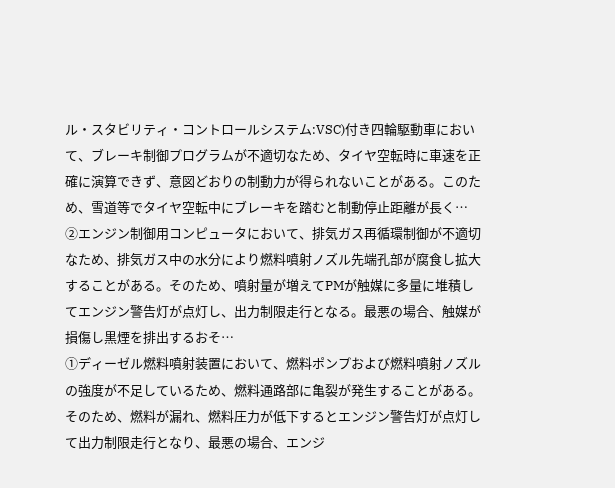ル・スタビリティ・コントロールシステム:VSC)付き四輪駆動車において、ブレーキ制御プログラムが不適切なため、タイヤ空転時に車速を正確に演算できず、意図どおりの制動力が得られないことがある。このため、雪道等でタイヤ空転中にブレーキを踏むと制動停止距離が長く…
②エンジン制御用コンピュータにおいて、排気ガス再循環制御が不適切なため、排気ガス中の水分により燃料噴射ノズル先端孔部が腐食し拡大することがある。そのため、噴射量が増えてPMが触媒に多量に堆積してエンジン警告灯が点灯し、出力制限走行となる。最悪の場合、触媒が損傷し黒煙を排出するおそ…
①ディーゼル燃料噴射装置において、燃料ポンプおよび燃料噴射ノズルの強度が不足しているため、燃料通路部に亀裂が発生することがある。そのため、燃料が漏れ、燃料圧力が低下するとエンジン警告灯が点灯して出力制限走行となり、最悪の場合、エンジ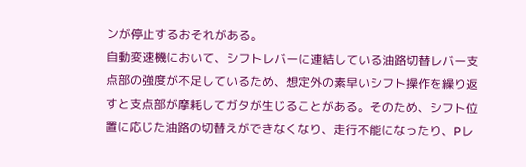ンが停止するおそれがある。
自動変速機において、シフトレバーに連結している油路切替レバー支点部の強度が不足しているため、想定外の素早いシフト操作を繰り返すと支点部が摩耗してガタが生じることがある。そのため、シフト位置に応じた油路の切替えができなくなり、走行不能になったり、Pレ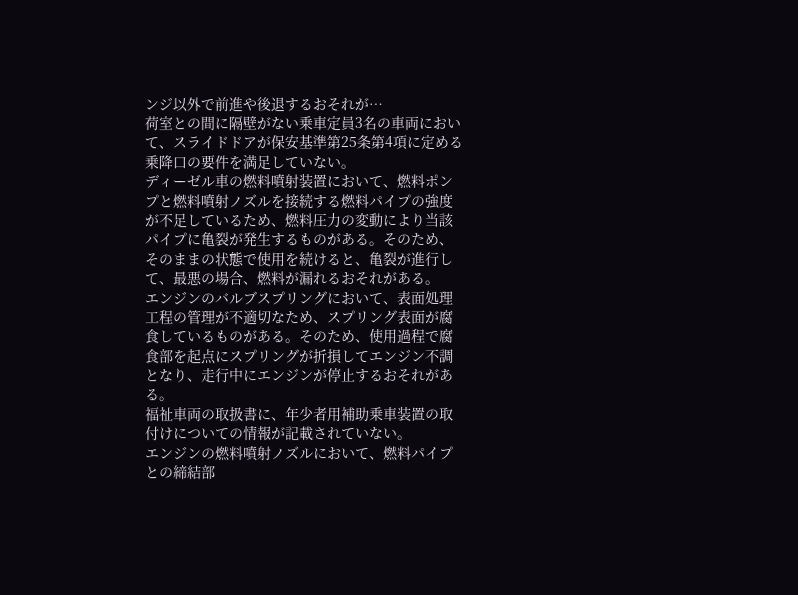ンジ以外で前進や後退するおそれが…
荷室との間に隔壁がない乗車定員3名の車両において、スライドドアが保安基準第25条第4項に定める乗降口の要件を満足していない。
ディーゼル車の燃料噴射装置において、燃料ポンプと燃料噴射ノズルを接続する燃料パイプの強度が不足しているため、燃料圧力の変動により当該パイプに亀裂が発生するものがある。そのため、そのままの状態で使用を続けると、亀裂が進行して、最悪の場合、燃料が漏れるおそれがある。
エンジンのバルブスプリングにおいて、表面処理工程の管理が不適切なため、スプリング表面が腐食しているものがある。そのため、使用過程で腐食部を起点にスプリングが折損してエンジン不調となり、走行中にエンジンが停止するおそれがある。
福祉車両の取扱書に、年少者用補助乗車装置の取付けについての情報が記載されていない。
エンジンの燃料噴射ノズルにおいて、燃料パイプとの締結部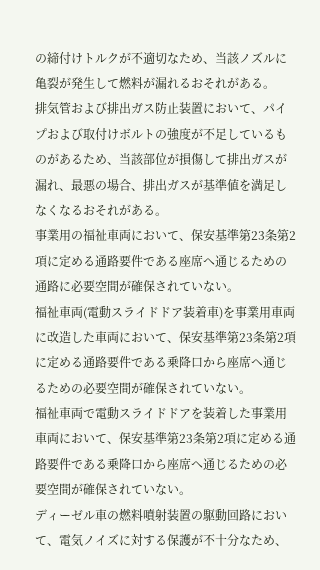の締付けトルクが不適切なため、当該ノズルに亀裂が発生して燃料が漏れるおそれがある。
排気管および排出ガス防止装置において、パイプおよび取付けボルトの強度が不足しているものがあるため、当該部位が損傷して排出ガスが漏れ、最悪の場合、排出ガスが基準値を満足しなくなるおそれがある。
事業用の福祉車両において、保安基準第23条第2項に定める通路要件である座席へ通じるための通路に必要空間が確保されていない。
福祉車両(電動スライドドア装着車)を事業用車両に改造した車両において、保安基準第23条第2項に定める通路要件である乗降口から座席へ通じるための必要空間が確保されていない。
福祉車両で電動スライドドアを装着した事業用車両において、保安基準第23条第2項に定める通路要件である乗降口から座席へ通じるための必要空間が確保されていない。
ディーゼル車の燃料噴射装置の駆動回路において、電気ノイズに対する保護が不十分なため、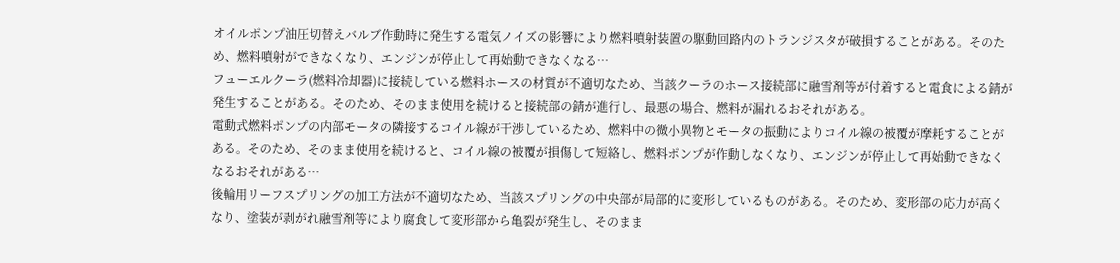オイルポンプ油圧切替えバルブ作動時に発生する電気ノイズの影響により燃料噴射装置の駆動回路内のトランジスタが破損することがある。そのため、燃料噴射ができなくなり、エンジンが停止して再始動できなくなる…
フューエルクーラ(燃料冷却器)に接続している燃料ホースの材質が不適切なため、当該クーラのホース接続部に融雪剤等が付着すると電食による錆が発生することがある。そのため、そのまま使用を続けると接続部の錆が進行し、最悪の場合、燃料が漏れるおそれがある。
電動式燃料ポンプの内部モータの隣接するコイル線が干渉しているため、燃料中の微小異物とモータの振動によりコイル線の被覆が摩耗することがある。そのため、そのまま使用を続けると、コイル線の被覆が損傷して短絡し、燃料ポンプが作動しなくなり、エンジンが停止して再始動できなくなるおそれがある…
後輪用リーフスプリングの加工方法が不適切なため、当該スプリングの中央部が局部的に変形しているものがある。そのため、変形部の応力が高くなり、塗装が剥がれ融雪剤等により腐食して変形部から亀裂が発生し、そのまま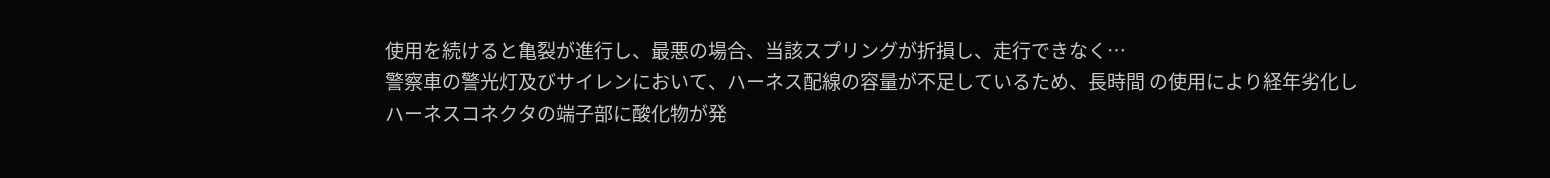使用を続けると亀裂が進行し、最悪の場合、当該スプリングが折損し、走行できなく…
警察車の警光灯及びサイレンにおいて、ハーネス配線の容量が不足しているため、長時間 の使用により経年劣化しハーネスコネクタの端子部に酸化物が発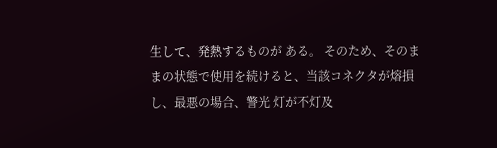生して、発熱するものが ある。 そのため、そのままの状態で使用を続けると、当該コネクタが熔損し、最悪の場合、警光 灯が不灯及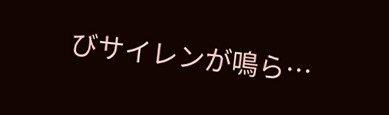びサイレンが鳴ら…